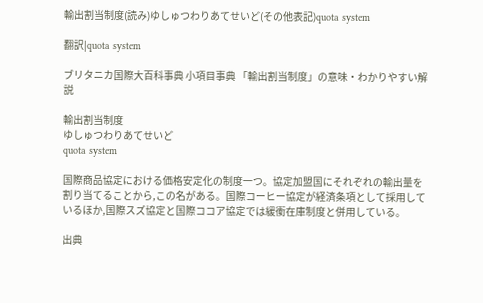輸出割当制度(読み)ゆしゅつわりあてせいど(その他表記)quota system

翻訳|quota system

ブリタニカ国際大百科事典 小項目事典 「輸出割当制度」の意味・わかりやすい解説

輸出割当制度
ゆしゅつわりあてせいど
quota system

国際商品協定における価格安定化の制度一つ。協定加盟国にそれぞれの輸出量を割り当てることから,この名がある。国際コーヒー協定が経済条項として採用しているほか,国際スズ協定と国際ココア協定では緩衝在庫制度と併用している。

出典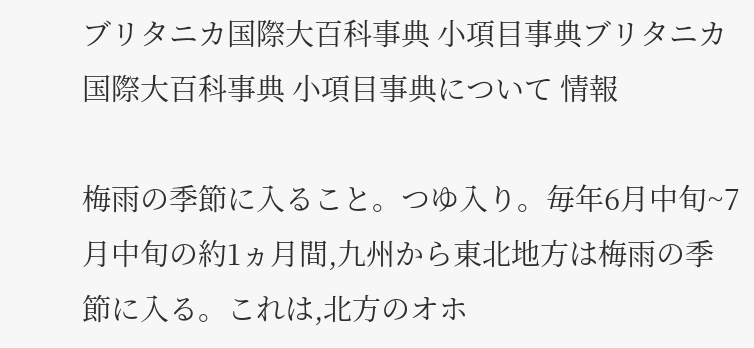ブリタニカ国際大百科事典 小項目事典ブリタニカ国際大百科事典 小項目事典について 情報

梅雨の季節に入ること。つゆ入り。毎年6月中旬~7月中旬の約1ヵ月間,九州から東北地方は梅雨の季節に入る。これは,北方のオホ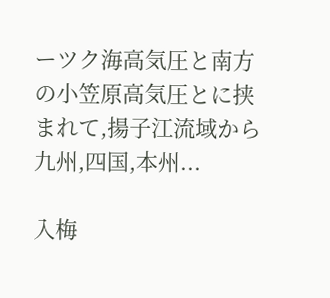ーツク海高気圧と南方の小笠原高気圧とに挟まれて,揚子江流域から九州,四国,本州...

入梅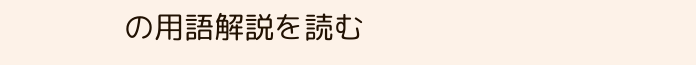の用語解説を読む